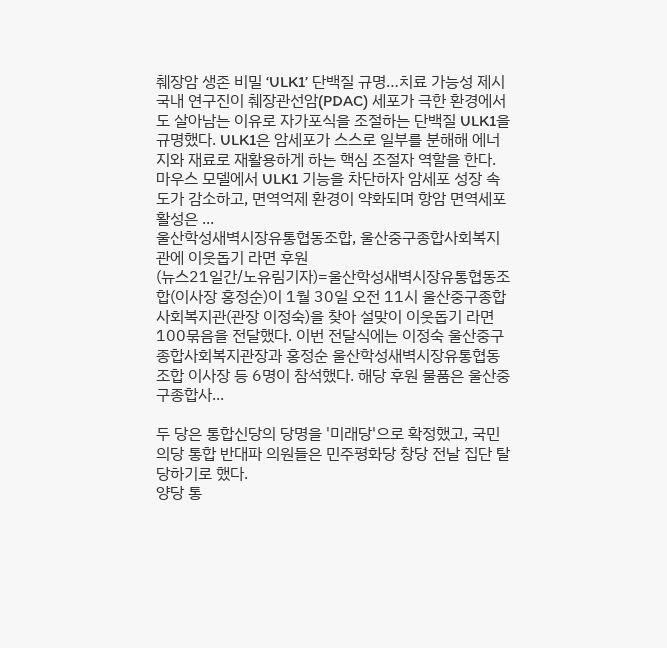췌장암 생존 비밀 ‘ULK1’ 단백질 규명…치료 가능성 제시
국내 연구진이 췌장관선암(PDAC) 세포가 극한 환경에서도 살아남는 이유로 자가포식을 조절하는 단백질 ULK1을 규명했다. ULK1은 암세포가 스스로 일부를 분해해 에너지와 재료로 재활용하게 하는 핵심 조절자 역할을 한다. 마우스 모델에서 ULK1 기능을 차단하자 암세포 성장 속도가 감소하고, 면역억제 환경이 약화되며 항암 면역세포 활성은 ...
울산학성새벽시장유통협동조합, 울산중구종합사회복지관에 이웃돕기 라면 후원
(뉴스21일간/노유림기자)=울산학성새벽시장유통협동조합(이사장 홍정순)이 1월 30일 오전 11시 울산중구종합사회복지관(관장 이정숙)을 찾아 설맞이 이웃돕기 라면 100묶음을 전달했다. 이번 전달식에는 이정숙 울산중구종합사회복지관장과 홍정순 울산학성새벽시장유통협동조합 이사장 등 6명이 참석했다. 해당 후원 물품은 울산중구종합사...

두 당은 통합신당의 당명을 '미래당'으로 확정했고, 국민의당 통합 반대파 의원들은 민주평화당 창당 전날 집단 탈당하기로 했다.
양당 통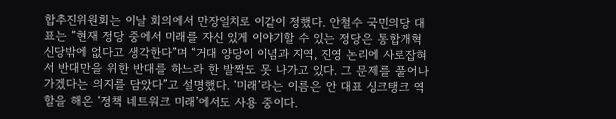합추진위원회는 이날 회의에서 만장일치로 이같이 정했다. 안철수 국민의당 대표는 “현재 정당 중에서 미래를 자신 있게 이야기할 수 있는 정당은 통합개혁신당밖에 없다고 생각한다”며 “거대 양당이 이념과 지역, 진영 논리에 사로잡혀서 반대만을 위한 반대를 하느라 한 발짝도 못 나가고 있다. 그 문제를 풀어나가겠다는 의지를 담았다”고 설명했다. ‘미래’라는 이름은 안 대표 싱크탱크 역할을 해온 ‘정책 네트워크 미래’에서도 사용 중이다.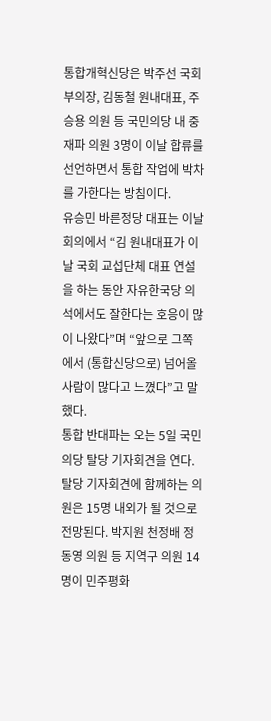통합개혁신당은 박주선 국회부의장, 김동철 원내대표, 주승용 의원 등 국민의당 내 중재파 의원 3명이 이날 합류를 선언하면서 통합 작업에 박차를 가한다는 방침이다.
유승민 바른정당 대표는 이날 회의에서 “김 원내대표가 이날 국회 교섭단체 대표 연설을 하는 동안 자유한국당 의석에서도 잘한다는 호응이 많이 나왔다”며 “앞으로 그쪽에서 (통합신당으로) 넘어올 사람이 많다고 느꼈다”고 말했다.
통합 반대파는 오는 5일 국민의당 탈당 기자회견을 연다. 탈당 기자회견에 함께하는 의원은 15명 내외가 될 것으로 전망된다. 박지원 천정배 정동영 의원 등 지역구 의원 14명이 민주평화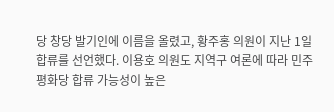당 창당 발기인에 이름을 올렸고, 황주홍 의원이 지난 1일 합류를 선언했다. 이용호 의원도 지역구 여론에 따라 민주평화당 합류 가능성이 높은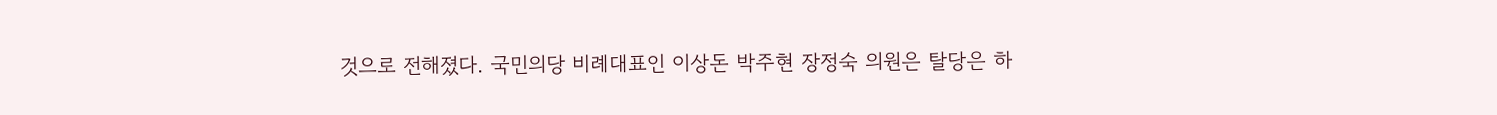것으로 전해졌다. 국민의당 비례대표인 이상돈 박주현 장정숙 의원은 탈당은 하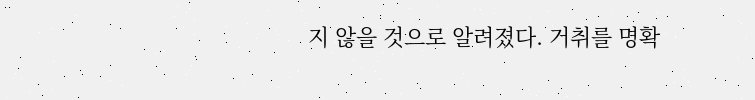지 않을 것으로 알려졌다. 거취를 명확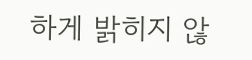하게 밝히지 않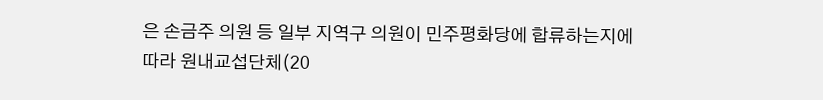은 손금주 의원 등 일부 지역구 의원이 민주평화당에 합류하는지에 따라 원내교섭단체(20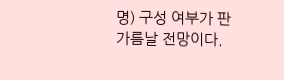명) 구성 여부가 판가름날 전망이다.